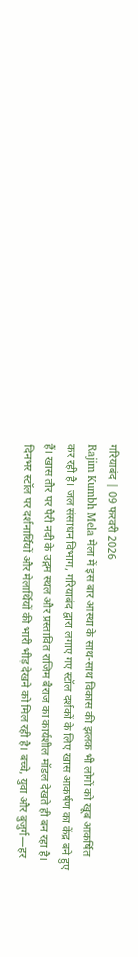गरियाबंद | 09 फरवरी 2026
Rajim Kumbh Mela मेला में इस बार आस्था के साथ-साथ विकास की झलक भी लोगों को खूब आकर्षित कर रही है। जल संसाधन विभाग, गरियाबंद द्वारा लगाए गए स्टॉल दर्शकों के लिए खास आकर्षण का केंद्र बने हुए हैं। खास तौर पर पैरी नदी के उद्गम स्थल और प्रस्तावित राजिम बैराज का कार्यशील मॉडल देखते ही बन रहा है।
दिनभर स्टॉल पर दर्शनार्थियों और मेलार्थियों की भारी भीड़ देखने को मिल रही है। बच्चे, युवा और बुजुर्ग—हर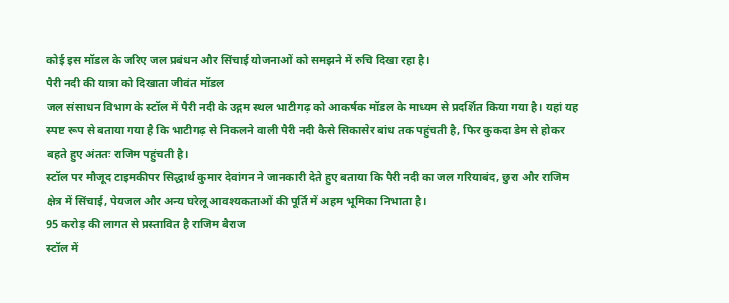कोई इस मॉडल के जरिए जल प्रबंधन और सिंचाई योजनाओं को समझने में रुचि दिखा रहा है।
पैरी नदी की यात्रा को दिखाता जीवंत मॉडल
जल संसाधन विभाग के स्टॉल में पैरी नदी के उद्गम स्थल भाटीगढ़ को आकर्षक मॉडल के माध्यम से प्रदर्शित किया गया है। यहां यह स्पष्ट रूप से बताया गया है कि भाटीगढ़ से निकलने वाली पैरी नदी कैसे सिकासेर बांध तक पहुंचती है, फिर कुकदा डेम से होकर बहते हुए अंततः राजिम पहुंचती है।
स्टॉल पर मौजूद टाइमकीपर सिद्धार्थ कुमार देवांगन ने जानकारी देते हुए बताया कि पैरी नदी का जल गरियाबंद, छुरा और राजिम क्षेत्र में सिंचाई, पेयजल और अन्य घरेलू आवश्यकताओं की पूर्ति में अहम भूमिका निभाता है।
95 करोड़ की लागत से प्रस्तावित है राजिम बैराज
स्टॉल में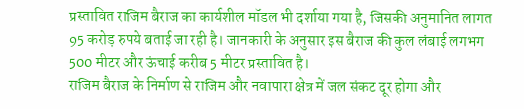प्रस्तावित राजिम बैराज का कार्यशील मॉडल भी दर्शाया गया है, जिसकी अनुमानित लागत 95 करोड़ रुपये बताई जा रही है। जानकारी के अनुसार इस बैराज की कुल लंबाई लगभग 500 मीटर और ऊंचाई करीब 5 मीटर प्रस्तावित है।
राजिम बैराज के निर्माण से राजिम और नवापारा क्षेत्र में जल संकट दूर होगा और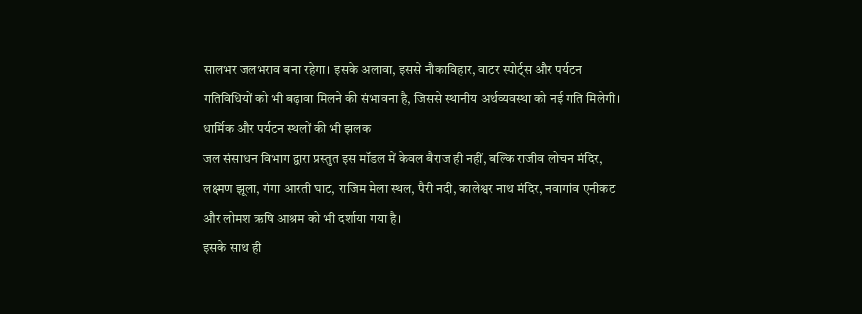सालभर जलभराव बना रहेगा। इसके अलावा, इससे नौकाविहार, वाटर स्पोर्ट्स और पर्यटन गतिविधियों को भी बढ़ावा मिलने की संभावना है, जिससे स्थानीय अर्थव्यवस्था को नई गति मिलेगी।
धार्मिक और पर्यटन स्थलों की भी झलक
जल संसाधन विभाग द्वारा प्रस्तुत इस मॉडल में केवल बैराज ही नहीं, बल्कि राजीव लोचन मंदिर, लक्ष्मण झूला, गंगा आरती घाट, राजिम मेला स्थल, पैरी नदी, कालेश्वर नाथ मंदिर, नवागांव एनीकट और लोमश ऋषि आश्रम को भी दर्शाया गया है।
इसके साथ ही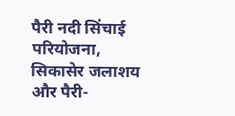पैरी नदी सिंचाई परियोजना, सिकासेर जलाशय और पैरी-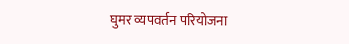घुमर व्यपवर्तन परियोजना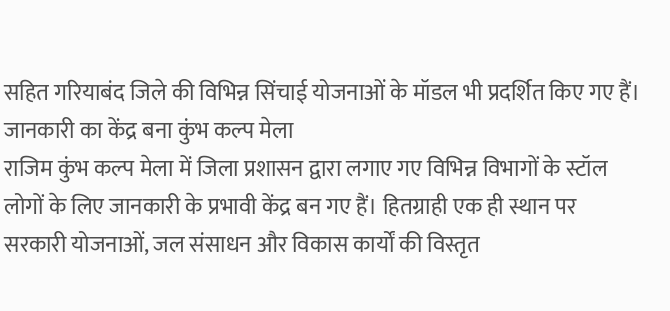सहित गरियाबंद जिले की विभिन्न सिंचाई योजनाओं के मॉडल भी प्रदर्शित किए गए हैं।
जानकारी का केंद्र बना कुंभ कल्प मेला
राजिम कुंभ कल्प मेला में जिला प्रशासन द्वारा लगाए गए विभिन्न विभागों के स्टॉल लोगों के लिए जानकारी के प्रभावी केंद्र बन गए हैं। हितग्राही एक ही स्थान पर सरकारी योजनाओं, जल संसाधन और विकास कार्यों की विस्तृत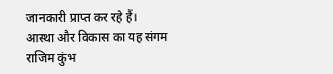जानकारी प्राप्त कर रहे हैं।
आस्था और विकास का यह संगम राजिम कुंभ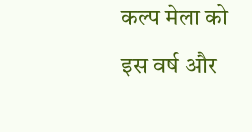कल्प मेला को इस वर्ष और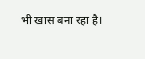भी खास बना रहा है।